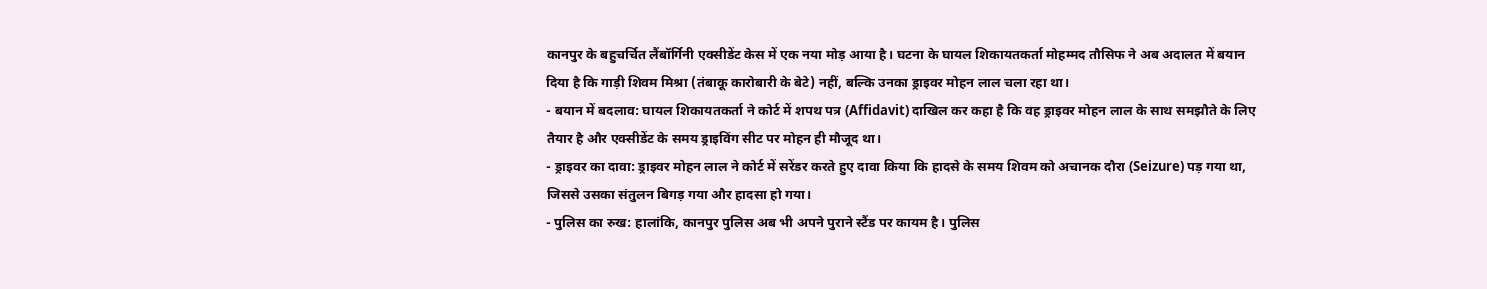कानपुर के बहुचर्चित लैंबॉर्गिनी एक्सीडेंट केस में एक नया मोड़ आया है। घटना के घायल शिकायतकर्ता मोहम्मद तौसिफ ने अब अदालत में बयान दिया है कि गाड़ी शिवम मिश्रा (तंबाकू कारोबारी के बेटे) नहीं, बल्कि उनका ड्राइवर मोहन लाल चला रहा था।
- बयान में बदलाव: घायल शिकायतकर्ता ने कोर्ट में शपथ पत्र (Affidavit) दाखिल कर कहा है कि वह ड्राइवर मोहन लाल के साथ समझौते के लिए तैयार है और एक्सीडेंट के समय ड्राइविंग सीट पर मोहन ही मौजूद था।
- ड्राइवर का दावा: ड्राइवर मोहन लाल ने कोर्ट में सरेंडर करते हुए दावा किया कि हादसे के समय शिवम को अचानक दौरा (Seizure) पड़ गया था, जिससे उसका संतुलन बिगड़ गया और हादसा हो गया।
- पुलिस का रुख: हालांकि, कानपुर पुलिस अब भी अपने पुराने स्टैंड पर कायम है। पुलिस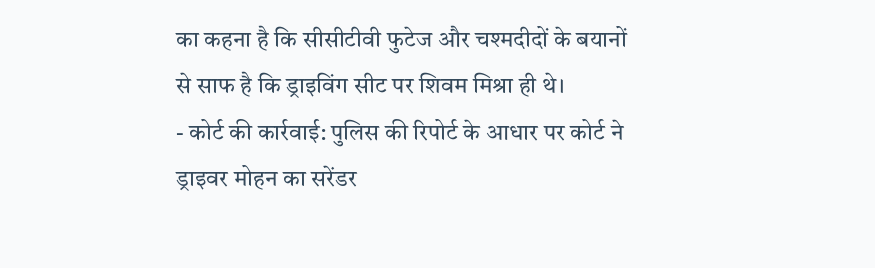का कहना है कि सीसीटीवी फुटेज और चश्मदीदों के बयानों से साफ है कि ड्राइविंग सीट पर शिवम मिश्रा ही थे।
- कोर्ट की कार्रवाई: पुलिस की रिपोर्ट के आधार पर कोर्ट ने ड्राइवर मोहन का सरेंडर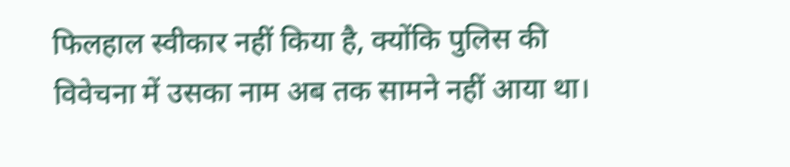फिलहाल स्वीकार नहीं किया है, क्योंकि पुलिस की विवेचना में उसका नाम अब तक सामने नहीं आया था।